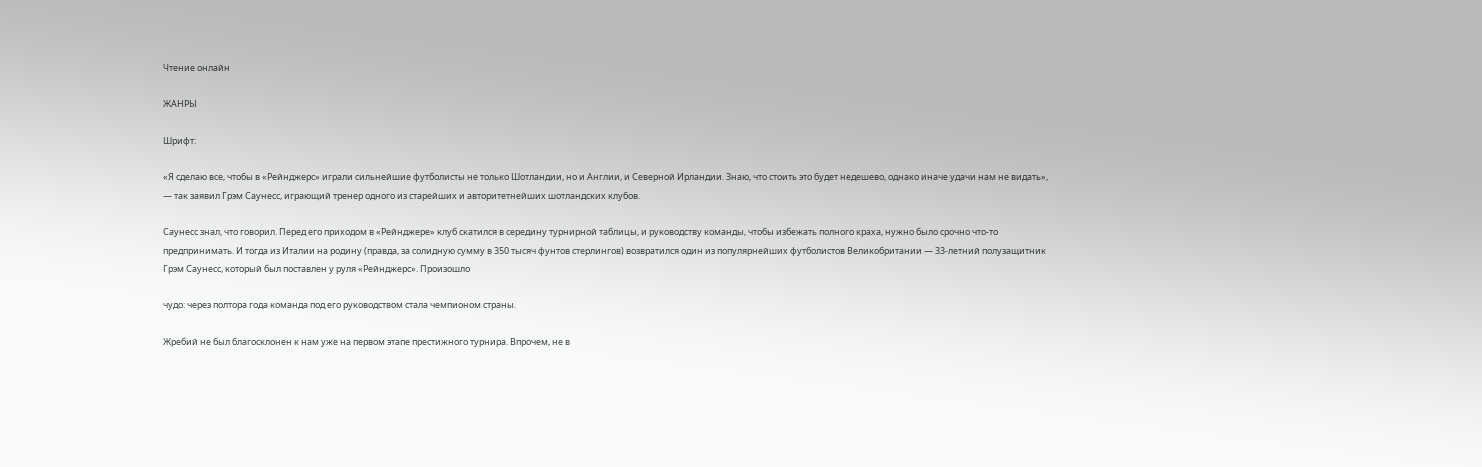Чтение онлайн

ЖАНРЫ

Шрифт:

«Я сделаю все, чтобы в «Рейнджерс» играли сильнейшие футболисты не только Шотландии, но и Англии, и Северной Ирландии. Знаю, что стоить это будет недешево, однако иначе удачи нам не видать», — так заявил Грэм Саунесс, играющий тренер одного из старейших и авторитетнейших шотландских клубов.

Саунесс знал, что говорил. Перед его приходом в «Рейнджере» клуб скатился в середину турнирной таблицы, и руководству команды, чтобы избежать полного краха, нужно было срочно что-то предпринимать. И тогда из Италии на родину (правда, за солидную сумму в 350 тысяч фунтов стерлингов) возвратился один из популярнейших футболистов Великобритании — 33-летний полузащитник Грэм Саунесс, который был поставлен у руля «Рейнджерс». Произошло

чудо: через полтора года команда под его руководством стала чемпионом страны.

Жребий не был благосклонен к нам уже на первом этапе престижного турнира. Впрочем, не в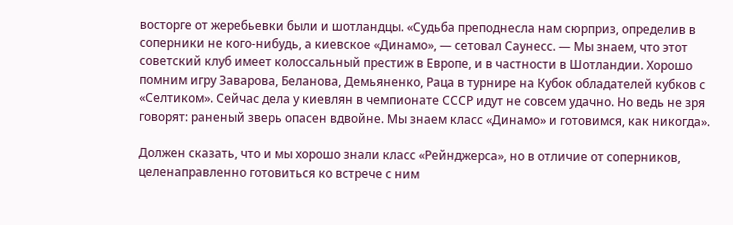восторге от жеребьевки были и шотландцы. «Судьба преподнесла нам сюрприз, определив в соперники не кого-нибудь, а киевское «Динамо», — сетовал Саунесс. — Мы знаем, что этот советский клуб имеет колоссальный престиж в Европе, и в частности в Шотландии. Хорошо помним игру Заварова, Беланова, Демьяненко, Раца в турнире на Кубок обладателей кубков с «Селтиком». Сейчас дела у киевлян в чемпионате СССР идут не совсем удачно. Но ведь не зря говорят: раненый зверь опасен вдвойне. Мы знаем класс «Динамо» и готовимся, как никогда».

Должен сказать, что и мы хорошо знали класс «Рейнджерса», но в отличие от соперников, целенаправленно готовиться ко встрече с ним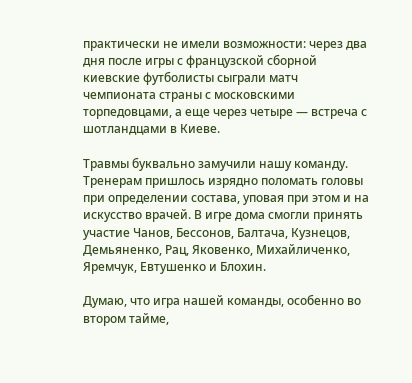практически не имели возможности: через два дня после игры с французской сборной киевские футболисты сыграли матч чемпионата страны с московскими торпедовцами, а еще через четыре — встреча с шотландцами в Киеве.

Травмы буквально замучили нашу команду. Тренерам пришлось изрядно поломать головы при определении состава, уповая при этом и на искусство врачей. В игре дома смогли принять участие Чанов, Бессонов, Балтача, Кузнецов, Демьяненко, Рац, Яковенко, Михайличенко, Яремчук, Евтушенко и Блохин.

Думаю, что игра нашей команды, особенно во втором тайме,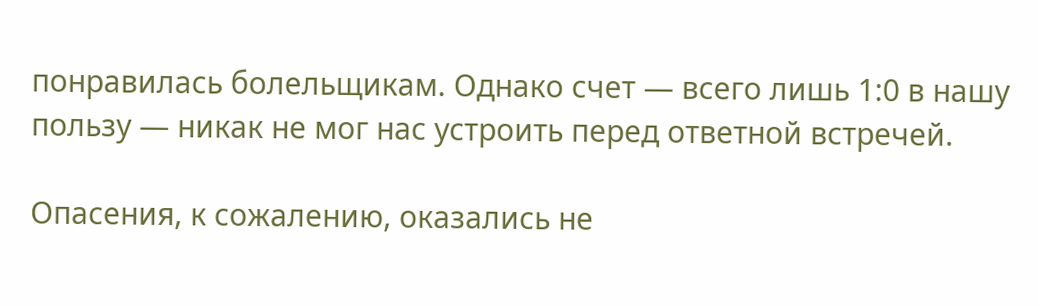понравилась болельщикам. Однако счет — всего лишь 1:0 в нашу пользу — никак не мог нас устроить перед ответной встречей.

Опасения, к сожалению, оказались не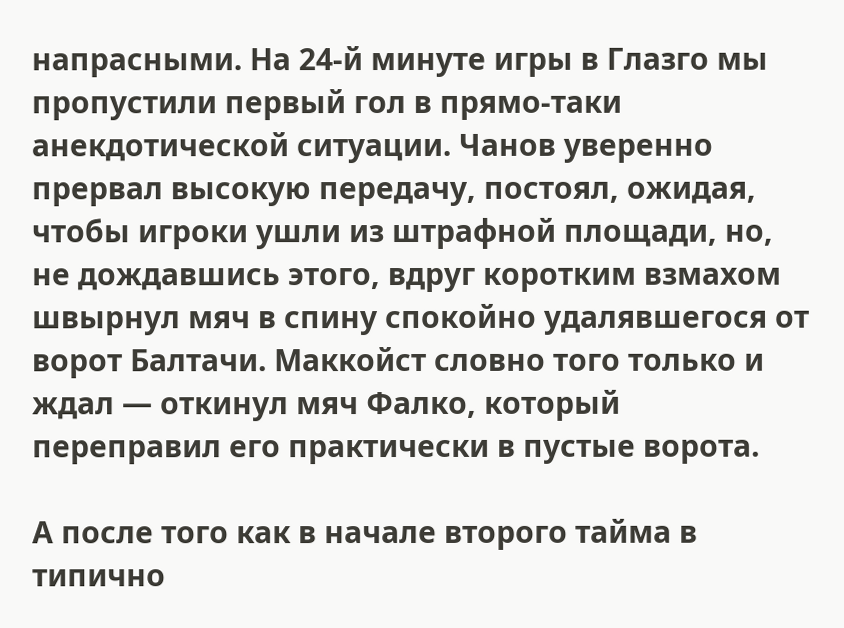напрасными. На 24-й минуте игры в Глазго мы пропустили первый гол в прямо-таки анекдотической ситуации. Чанов уверенно прервал высокую передачу, постоял, ожидая, чтобы игроки ушли из штрафной площади, но, не дождавшись этого, вдруг коротким взмахом швырнул мяч в спину спокойно удалявшегося от ворот Балтачи. Маккойст словно того только и ждал — откинул мяч Фалко, который переправил его практически в пустые ворота.

А после того как в начале второго тайма в типично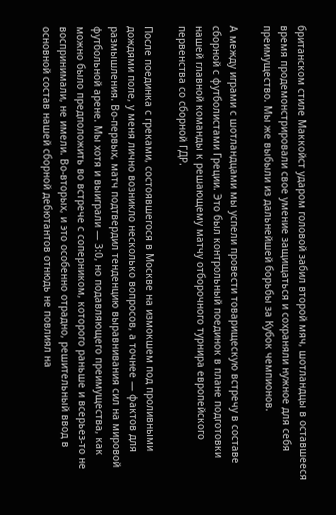британском стиле Маккойст ударом головой забил второй мяч, шотландцы в оставшееся время продемонстрировали свое умение защищаться и сохраняли нужное для себя преимущество. Мы же выбыли из дальнейшей борьбы за Кубок чемпионов.

А между играми с шотландцами мы успели провести товарищескую встречу в составе сборной с футболистами Греции. Это был контрольный поединок в плане подготовки нашей главной команды к решающему матчу отборочного турнира европейского первенства со сборной ГДР.

После поединка с греками, состоявшегося в Москве на измокшем под проливными дождями поле, у меня лично возникло несколько вопросов, а точнее — фактов для размышления. Во-первых, матч подтвердил тенденцию выравнивания сил на мировой футбольной арене. Мы хотя и выиграли — 3:0, но подавляющего преимущества, как можно было предположить во встрече с соперником, которого раньше и всерьез-то не воспринимали, не имели. Во-вторых, и это особенно отрадно, решительный ввод в основной состав нашей сборной дебютантов отнюдь не повлиял на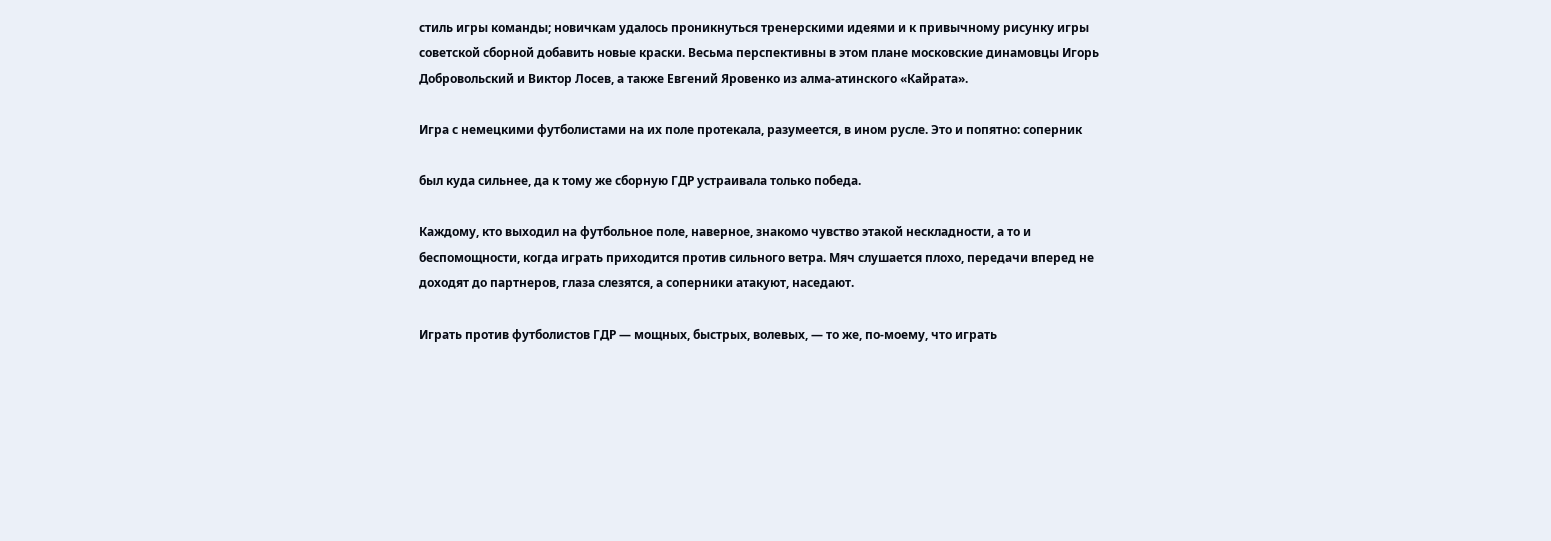стиль игры команды; новичкам удалось проникнуться тренерскими идеями и к привычному рисунку игры советской сборной добавить новые краски. Весьма перспективны в этом плане московские динамовцы Игорь Добровольский и Виктор Лосев, а также Евгений Яровенко из алма-атинского «Кайрата».

Игра с немецкими футболистами на их поле протекала, разумеется, в ином русле. Это и попятно: соперник

был куда сильнее, да к тому же сборную ГДР устраивала только победа.

Каждому, кто выходил на футбольное поле, наверное, знакомо чувство этакой нескладности, а то и беспомощности, когда играть приходится против сильного ветра. Мяч слушается плохо, передачи вперед не доходят до партнеров, глаза слезятся, а соперники атакуют, наседают.

Играть против футболистов ГДР — мощных, быстрых, волевых, — то же, по-моему, что играть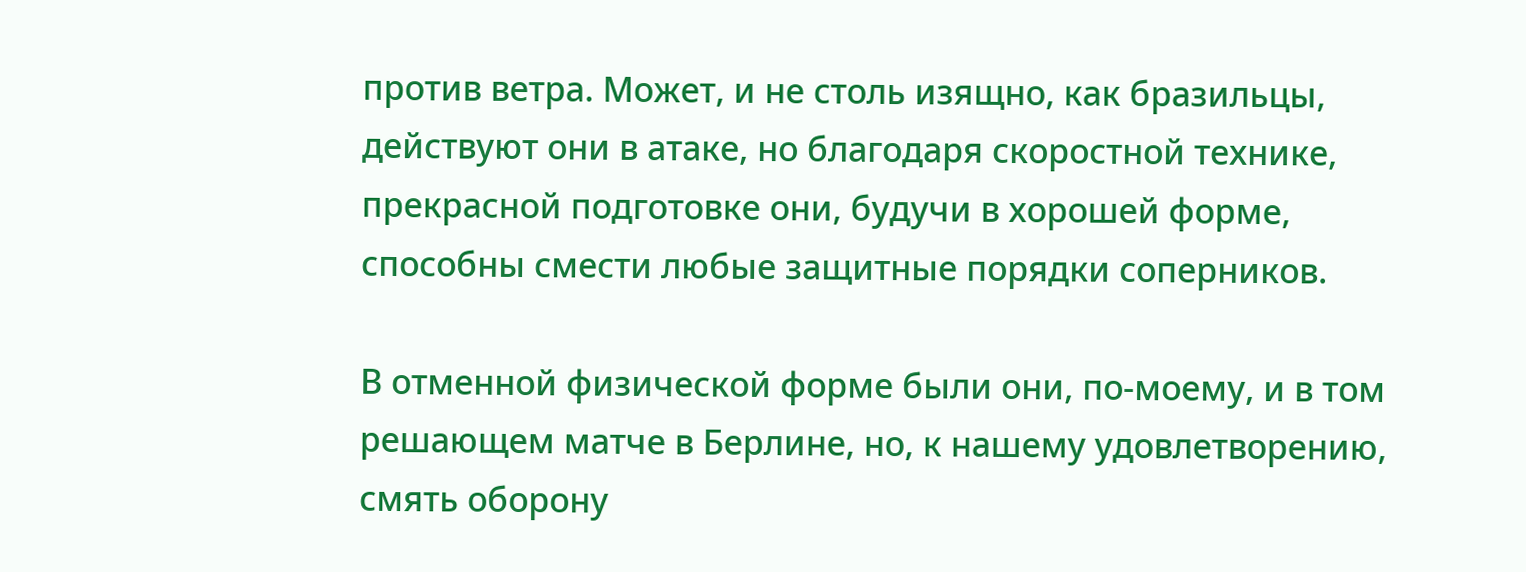против ветра. Может, и не столь изящно, как бразильцы, действуют они в атаке, но благодаря скоростной технике, прекрасной подготовке они, будучи в хорошей форме, способны смести любые защитные порядки соперников.

В отменной физической форме были они, по-моему, и в том решающем матче в Берлине, но, к нашему удовлетворению, смять оборону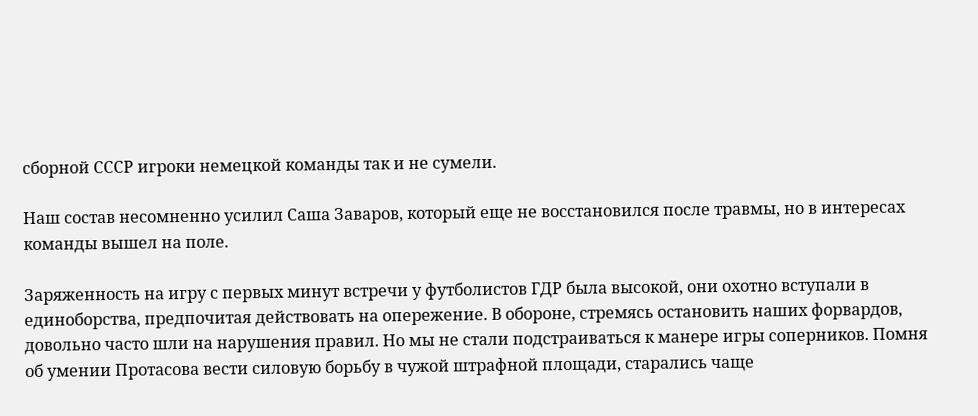сборной СССР игроки немецкой команды так и не сумели.

Наш состав несомненно усилил Саша Заваров, который еще не восстановился после травмы, но в интересах команды вышел на поле.

Заряженность на игру с первых минут встречи у футболистов ГДР была высокой, они охотно вступали в единоборства, предпочитая действовать на опережение. В обороне, стремясь остановить наших форвардов, довольно часто шли на нарушения правил. Но мы не стали подстраиваться к манере игры соперников. Помня об умении Протасова вести силовую борьбу в чужой штрафной площади, старались чаще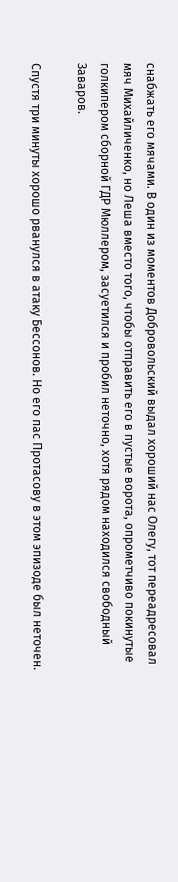снабжать его мячами. В один из моментов Добровольский выдал хороший нас Олегу, тот переадресовал мяч Михайличенко, но Леша вместо того, чтобы отправить его в пустые ворота, опрометчиво покинутые голкипером сборной ГДР Мюллером, засуетился и пробил неточно, хотя рядом находился свободный Заваров.

Спустя три минуты хорошо рванулся в атаку Бессонов. Но его пас Протасову в этом эпизоде был неточен.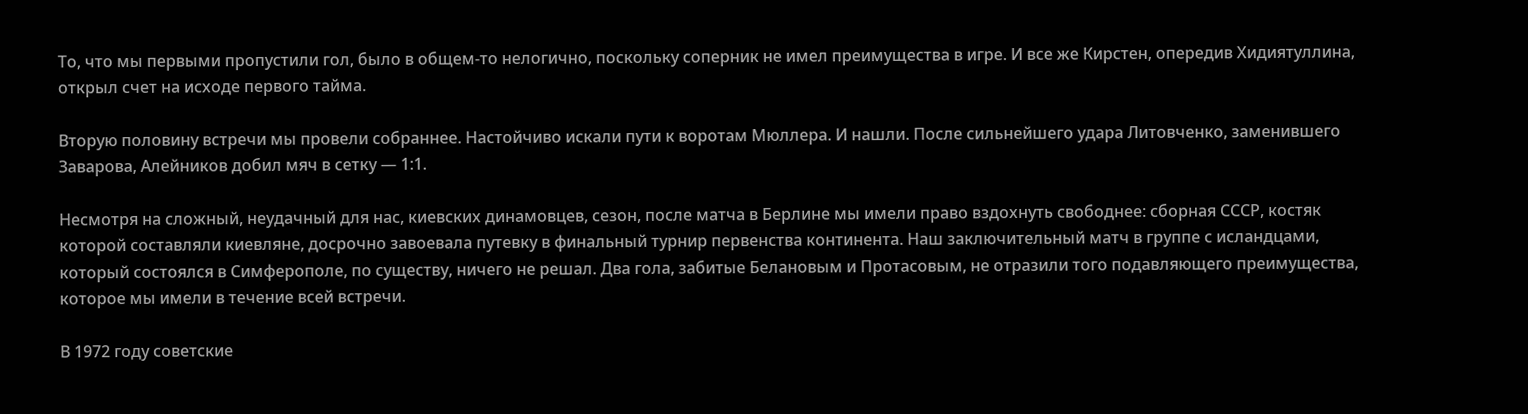То, что мы первыми пропустили гол, было в общем-то нелогично, поскольку соперник не имел преимущества в игре. И все же Кирстен, опередив Хидиятуллина, открыл счет на исходе первого тайма.

Вторую половину встречи мы провели собраннее. Настойчиво искали пути к воротам Мюллера. И нашли. После сильнейшего удара Литовченко, заменившего Заварова, Алейников добил мяч в сетку — 1:1.

Несмотря на сложный, неудачный для нас, киевских динамовцев, сезон, после матча в Берлине мы имели право вздохнуть свободнее: сборная СССР, костяк которой составляли киевляне, досрочно завоевала путевку в финальный турнир первенства континента. Наш заключительный матч в группе с исландцами, который состоялся в Симферополе, по существу, ничего не решал. Два гола, забитые Белановым и Протасовым, не отразили того подавляющего преимущества, которое мы имели в течение всей встречи.

В 1972 году советские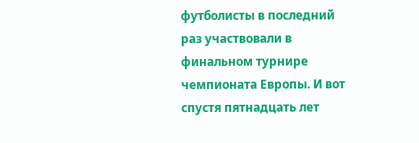футболисты в последний раз участвовали в финальном турнире чемпионата Европы. И вот спустя пятнадцать лет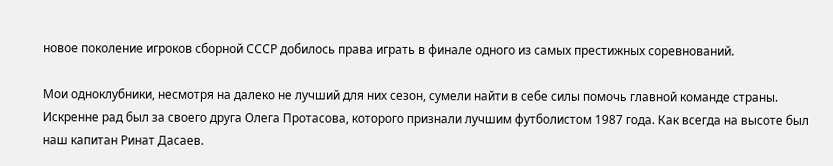новое поколение игроков сборной СССР добилось права играть в финале одного из самых престижных соревнований.

Мои одноклубники, несмотря на далеко не лучший для них сезон, сумели найти в себе силы помочь главной команде страны. Искренне рад был за своего друга Олега Протасова, которого признали лучшим футболистом 1987 года. Как всегда на высоте был наш капитан Ринат Дасаев.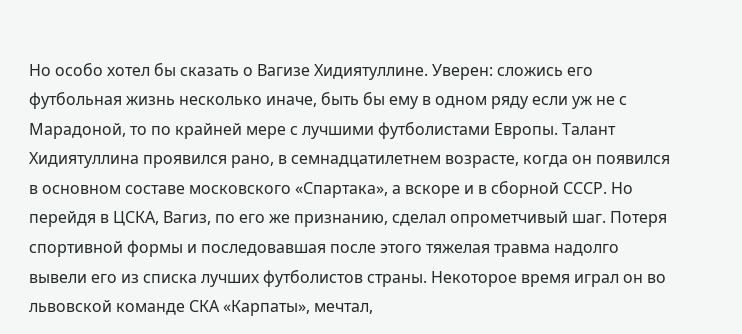Но особо хотел бы сказать о Вагизе Хидиятуллине. Уверен: сложись его футбольная жизнь несколько иначе, быть бы ему в одном ряду если уж не с Марадоной, то по крайней мере с лучшими футболистами Европы. Талант Хидиятуллина проявился рано, в семнадцатилетнем возрасте, когда он появился в основном составе московского «Спартака», а вскоре и в сборной СССР. Но перейдя в ЦСКА, Вагиз, по его же признанию, сделал опрометчивый шаг. Потеря спортивной формы и последовавшая после этого тяжелая травма надолго вывели его из списка лучших футболистов страны. Некоторое время играл он во львовской команде СКА «Карпаты», мечтал,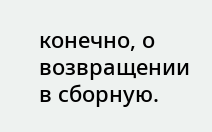конечно, о возвращении в сборную.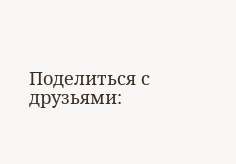Поделиться с друзьями: